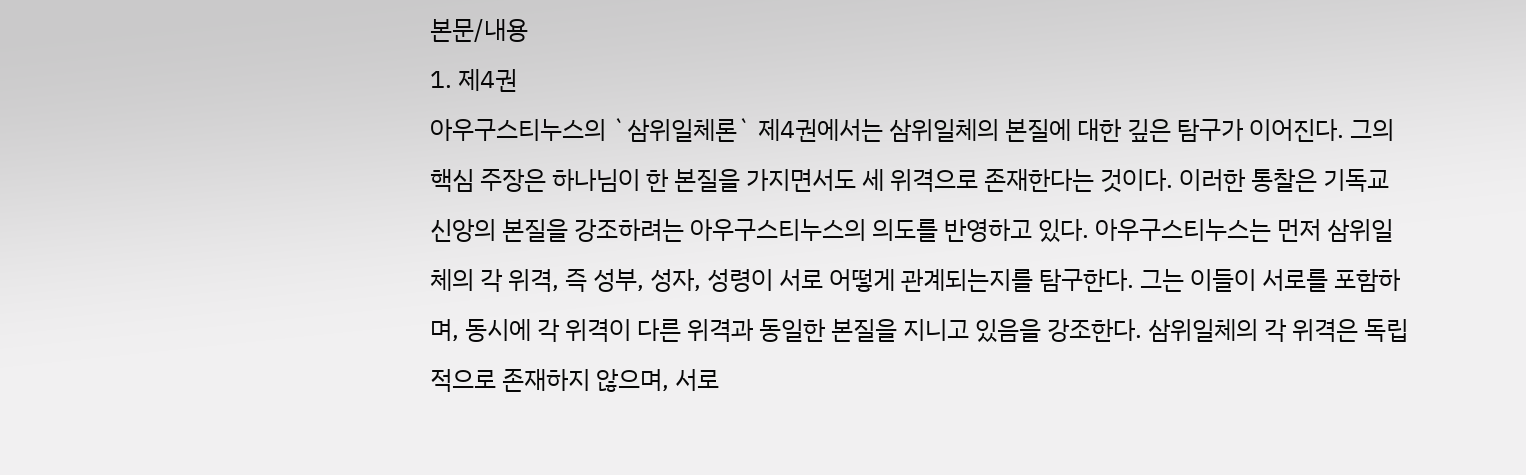본문/내용
1. 제4권
아우구스티누스의 `삼위일체론` 제4권에서는 삼위일체의 본질에 대한 깊은 탐구가 이어진다. 그의 핵심 주장은 하나님이 한 본질을 가지면서도 세 위격으로 존재한다는 것이다. 이러한 통찰은 기독교 신앙의 본질을 강조하려는 아우구스티누스의 의도를 반영하고 있다. 아우구스티누스는 먼저 삼위일체의 각 위격, 즉 성부, 성자, 성령이 서로 어떻게 관계되는지를 탐구한다. 그는 이들이 서로를 포함하며, 동시에 각 위격이 다른 위격과 동일한 본질을 지니고 있음을 강조한다. 삼위일체의 각 위격은 독립적으로 존재하지 않으며, 서로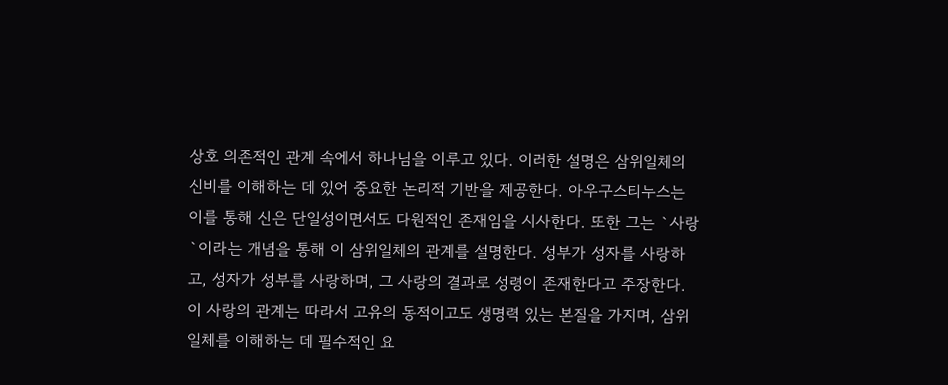상호 의존적인 관계 속에서 하나님을 이루고 있다. 이러한 설명은 삼위일체의 신비를 이해하는 데 있어 중요한 논리적 기반을 제공한다. 아우구스티누스는 이를 통해 신은 단일성이면서도 다원적인 존재임을 시사한다. 또한 그는 `사랑`이라는 개념을 통해 이 삼위일체의 관계를 설명한다. 성부가 성자를 사랑하고, 성자가 성부를 사랑하며, 그 사랑의 결과로 성령이 존재한다고 주장한다. 이 사랑의 관계는 따라서 고유의 동적이고도 생명력 있는 본질을 가지며, 삼위일체를 이해하는 데 필수적인 요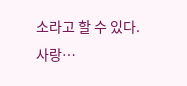소라고 할 수 있다. 사랑…